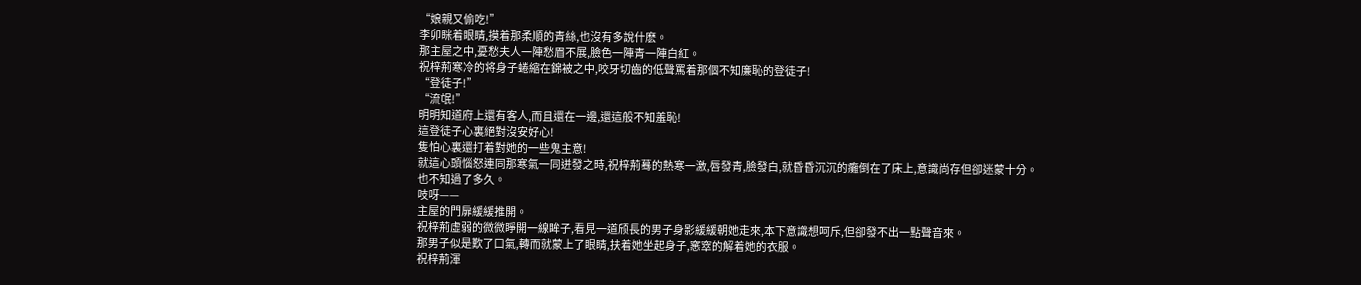“娘親又偷吃!”
李卯眯着眼睛,摸着那柔順的青絲,也沒有多說什麽。
那主屋之中,憂愁夫人一陣愁眉不展,臉色一陣青一陣白紅。
祝梓荊寒冷的将身子蜷縮在錦被之中,咬牙切齒的低聲罵着那個不知廉恥的登徒子!
“登徒子!”
“流氓!”
明明知道府上還有客人,而且還在一邊,還這般不知羞恥!
這登徒子心裏絕對沒安好心!
隻怕心裏還打着對她的一些鬼主意!
就這心頭惱怒連同那寒氣一同迸發之時,祝梓荊蓦的熱寒一激,唇發青,臉發白,就昏昏沉沉的癱倒在了床上,意識尚存但卻迷蒙十分。
也不知過了多久。
吱呀——
主屋的門扉緩緩推開。
祝梓荊虛弱的微微睜開一線眸子,看見一道颀長的男子身影緩緩朝她走來,本下意識想呵斥,但卻發不出一點聲音來。
那男子似是歎了口氣,轉而就蒙上了眼睛,扶着她坐起身子,窸窣的解着她的衣服。
祝梓荊渾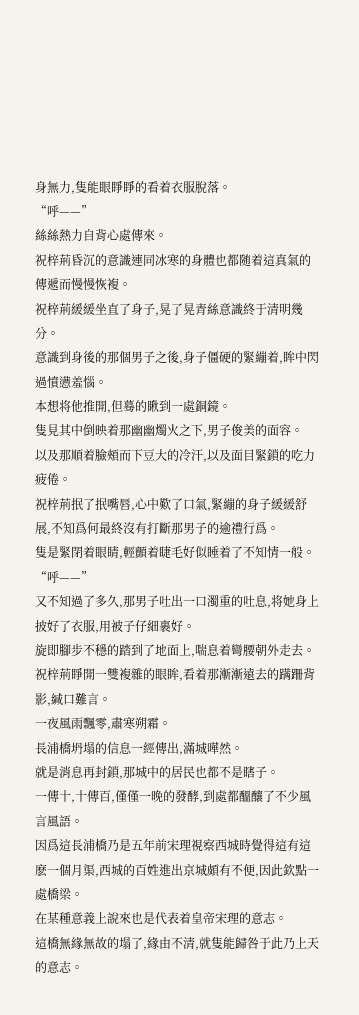身無力,隻能眼睜睜的看着衣服脫落。
“呼——”
絲絲熱力自背心處傳來。
祝梓荊昏沉的意識連同冰寒的身體也都随着這真氣的傳遞而慢慢恢複。
祝梓荊緩緩坐直了身子,晃了晃青絲意識終于清明幾分。
意識到身後的那個男子之後,身子僵硬的緊繃着,眸中閃過憤懑羞惱。
本想将他推開,但蓦的瞅到一處銅鏡。
隻見其中倒映着那幽幽燭火之下,男子俊美的面容。
以及那順着臉頰而下豆大的冷汗,以及面目緊鎖的吃力疲倦。
祝梓荊抿了抿嘴唇,心中歎了口氣,緊繃的身子緩緩舒展,不知爲何最終沒有打斷那男子的逾禮行爲。
隻是緊閉着眼睛,輕顫着睫毛好似睡着了不知情一般。
“呼——”
又不知過了多久,那男子吐出一口濁重的吐息,将她身上披好了衣服,用被子仔細裹好。
旋即腳步不穩的踏到了地面上,喘息着彎腰朝外走去。
祝梓荊睜開一雙複雜的眼眸,看着那漸漸遠去的蹒跚背影,緘口難言。
一夜風雨飄零,肅寒朔霜。
長浦橋坍塌的信息一經傳出,滿城嘩然。
就是消息再封鎖,那城中的居民也都不是瞎子。
一傳十,十傳百,僅僅一晚的發酵,到處都醞釀了不少風言風語。
因爲這長浦橋乃是五年前宋理視察西城時覺得這有這麽一個月渠,西城的百姓進出京城頗有不便,因此欽點一處橋梁。
在某種意義上說來也是代表着皇帝宋理的意志。
這橋無緣無故的塌了,緣由不清,就隻能歸咎于此乃上天的意志。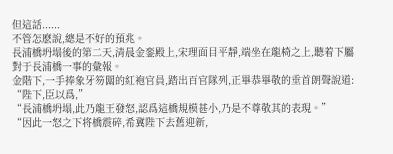但這話......
不管怎麽說,總是不好的預兆。
長浦橋坍塌後的第二天,清晨金銮殿上,宋理面目平靜,端坐在龍椅之上,聽着下屬對于長浦橋一事的彙報。
金階下,一手捧象牙笏闆的紅袍官員,踏出百官隊列,正畢恭畢敬的垂首朗聲說道:
“陛下,臣以爲,”
“長浦橋坍塌,此乃龍王發怒,認爲這橋規模甚小,乃是不尊敬其的表現。”
“因此一怒之下将橋震碎,希冀陛下去舊迎新,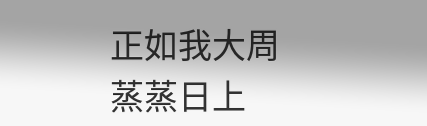正如我大周蒸蒸日上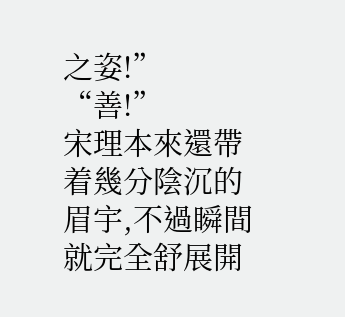之姿!”
“善!”
宋理本來還帶着幾分陰沉的眉宇,不過瞬間就完全舒展開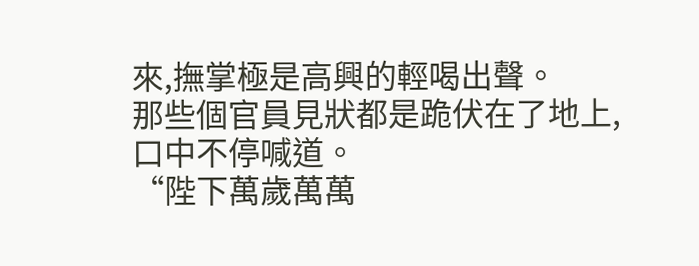來,撫掌極是高興的輕喝出聲。
那些個官員見狀都是跪伏在了地上,口中不停喊道。
“陛下萬歲萬萬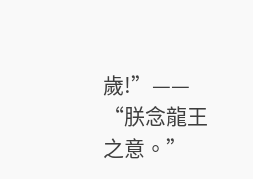歲!”——
“朕念龍王之意。”